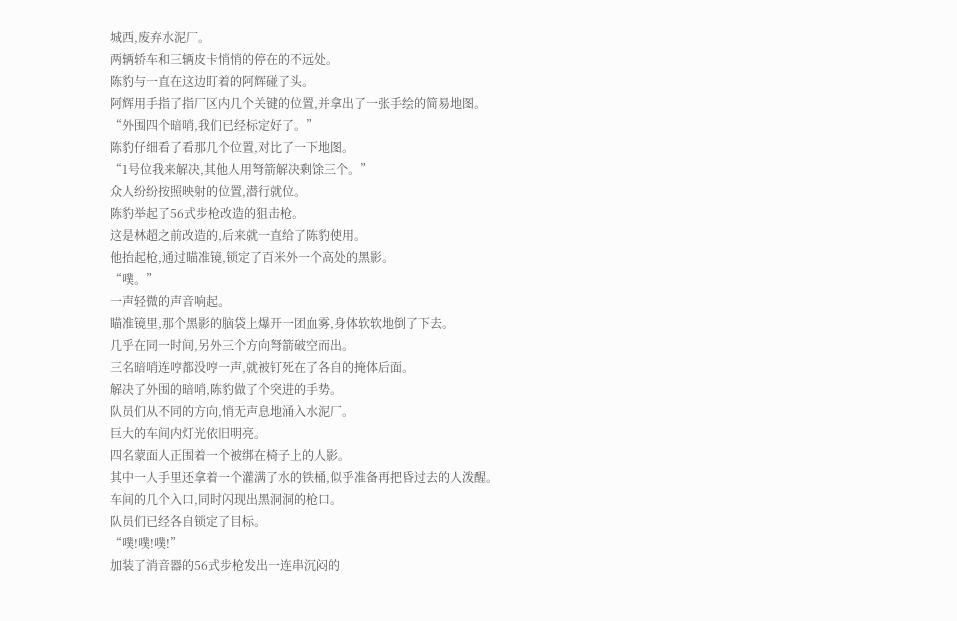城西,废弃水泥厂。
两辆轿车和三辆皮卡悄悄的停在的不远处。
陈豹与一直在这边盯着的阿辉碰了头。
阿辉用手指了指厂区内几个关键的位置,并拿出了一张手绘的简易地图。
“外围四个暗哨,我们已经标定好了。”
陈豹仔细看了看那几个位置,对比了一下地图。
“1号位我来解决,其他人用弩箭解决剩馀三个。”
众人纷纷按照映射的位置,潜行就位。
陈豹举起了56式步枪改造的狙击枪。
这是林超之前改造的,后来就一直给了陈豹使用。
他抬起枪,通过瞄准镜,锁定了百米外一个高处的黑影。
“噗。”
一声轻微的声音响起。
瞄准镜里,那个黑影的脑袋上爆开一团血雾,身体软软地倒了下去。
几乎在同一时间,另外三个方向弩箭破空而出。
三名暗哨连哼都没哼一声,就被钉死在了各自的掩体后面。
解决了外围的暗哨,陈豹做了个突进的手势。
队员们从不同的方向,悄无声息地涌入水泥厂。
巨大的车间内灯光依旧明亮。
四名蒙面人正围着一个被绑在椅子上的人影。
其中一人手里还拿着一个灌满了水的铁桶,似乎准备再把昏过去的人泼醒。
车间的几个入口,同时闪现出黑洞洞的枪口。
队员们已经各自锁定了目标。
“噗!噗!噗!”
加装了消音器的56式步枪发出一连串沉闷的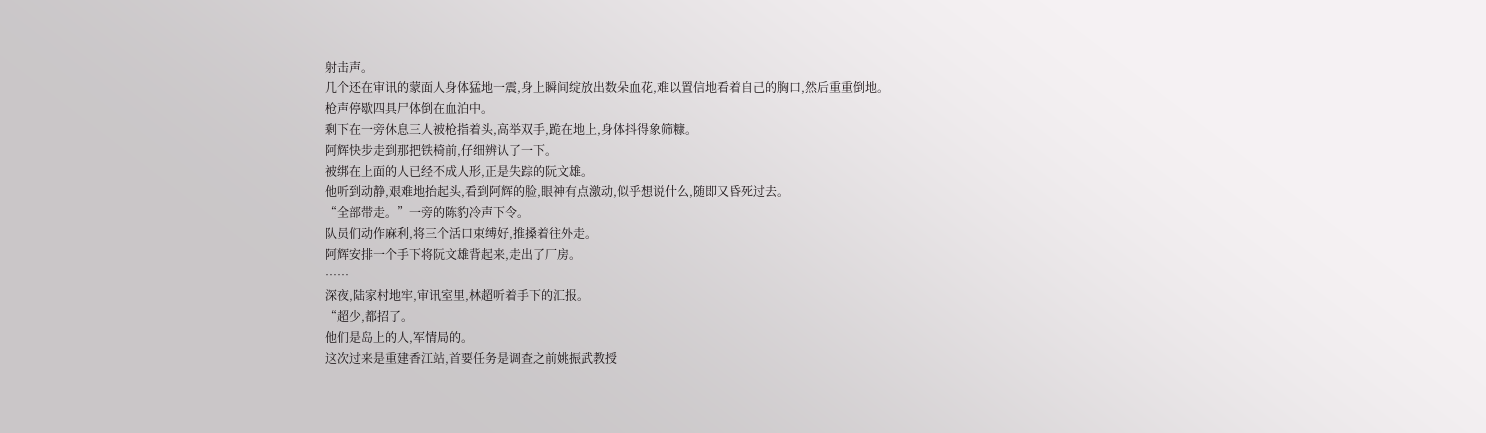射击声。
几个还在审讯的蒙面人身体猛地一震,身上瞬间绽放出数朵血花,难以置信地看着自己的胸口,然后重重倒地。
枪声停歇四具尸体倒在血泊中。
剩下在一旁休息三人被枪指着头,高举双手,跪在地上,身体抖得象筛糠。
阿辉快步走到那把铁椅前,仔细辨认了一下。
被绑在上面的人已经不成人形,正是失踪的阮文雄。
他听到动静,艰难地抬起头,看到阿辉的脸,眼神有点激动,似乎想说什么,随即又昏死过去。
“全部带走。”一旁的陈豹冷声下令。
队员们动作麻利,将三个活口束缚好,推搡着往外走。
阿辉安排一个手下将阮文雄背起来,走出了厂房。
……
深夜,陆家村地牢,审讯室里,林超听着手下的汇报。
“超少,都招了。
他们是岛上的人,军情局的。
这次过来是重建香江站,首要任务是调查之前姚振武教授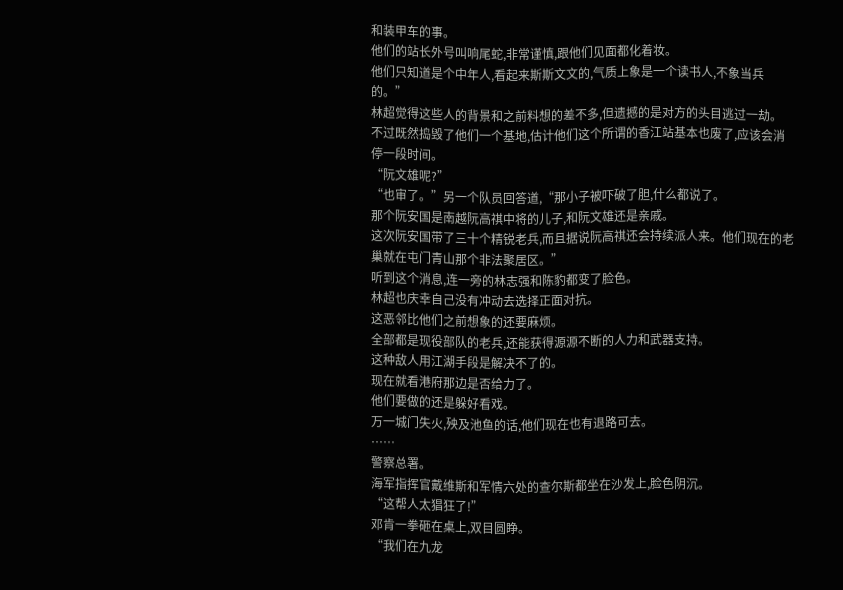和装甲车的事。
他们的站长外号叫响尾蛇,非常谨慎,跟他们见面都化着妆。
他们只知道是个中年人,看起来斯斯文文的,气质上象是一个读书人,不象当兵的。”
林超觉得这些人的背景和之前料想的差不多,但遗撼的是对方的头目逃过一劫。
不过既然捣毁了他们一个基地,估计他们这个所谓的香江站基本也废了,应该会消停一段时间。
“阮文雄呢?”
“也审了。”另一个队员回答道,“那小子被吓破了胆,什么都说了。
那个阮安国是南越阮高祺中将的儿子,和阮文雄还是亲戚。
这次阮安国带了三十个精锐老兵,而且据说阮高祺还会持续派人来。他们现在的老巢就在屯门青山那个非法聚居区。”
听到这个消息,连一旁的林志强和陈豹都变了脸色。
林超也庆幸自己没有冲动去选择正面对抗。
这恶邻比他们之前想象的还要麻烦。
全部都是现役部队的老兵,还能获得源源不断的人力和武器支持。
这种敌人用江湖手段是解决不了的。
现在就看港府那边是否给力了。
他们要做的还是躲好看戏。
万一城门失火,殃及池鱼的话,他们现在也有退路可去。
……
警察总署。
海军指挥官戴维斯和军情六处的查尔斯都坐在沙发上,脸色阴沉。
“这帮人太猖狂了!”
邓肯一拳砸在桌上,双目圆睁。
“我们在九龙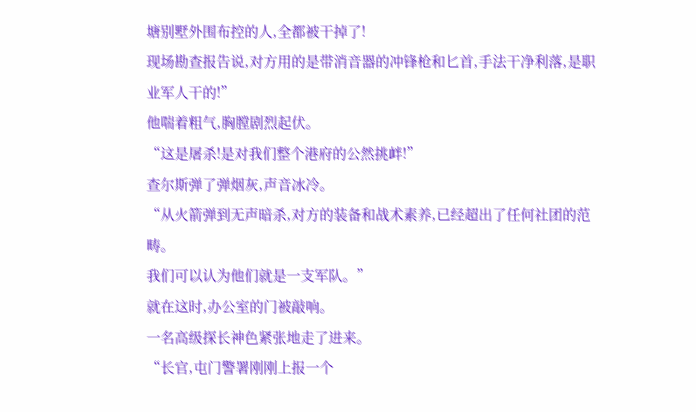塘别墅外围布控的人,全都被干掉了!
现场勘查报告说,对方用的是带消音器的冲锋枪和匕首,手法干净利落,是职业军人干的!”
他喘着粗气,胸膛剧烈起伏。
“这是屠杀!是对我们整个港府的公然挑衅!”
查尔斯弹了弹烟灰,声音冰冷。
“从火箭弹到无声暗杀,对方的装备和战术素养,已经超出了任何社团的范畴。
我们可以认为他们就是一支军队。”
就在这时,办公室的门被敲响。
一名高级探长神色紧张地走了进来。
“长官,屯门警署刚刚上报一个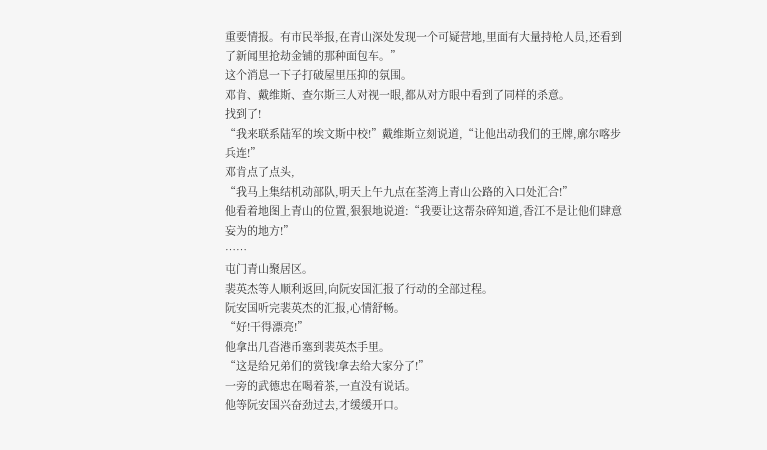重要情报。有市民举报,在青山深处发现一个可疑营地,里面有大量持枪人员,还看到了新闻里抢劫金铺的那种面包车。”
这个消息一下子打破屋里压抑的氛围。
邓肯、戴维斯、查尔斯三人对视一眼,都从对方眼中看到了同样的杀意。
找到了!
“我来联系陆军的埃文斯中校!”戴维斯立刻说道,“让他出动我们的王牌,廓尔喀步兵连!”
邓肯点了点头,
“我马上集结机动部队,明天上午九点在荃湾上青山公路的入口处汇合!”
他看着地图上青山的位置,狠狠地说道:“我要让这帮杂碎知道,香江不是让他们肆意妄为的地方!”
……
屯门青山聚居区。
裴英杰等人顺利返回,向阮安国汇报了行动的全部过程。
阮安国听完裴英杰的汇报,心情舒畅。
“好!干得漂亮!”
他拿出几沓港币塞到裴英杰手里。
“这是给兄弟们的赏钱!拿去给大家分了!”
一旁的武德忠在喝着茶,一直没有说话。
他等阮安国兴奋劲过去,才缓缓开口。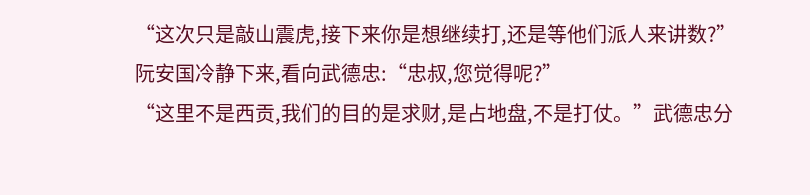“这次只是敲山震虎,接下来你是想继续打,还是等他们派人来讲数?”
阮安国冷静下来,看向武德忠:“忠叔,您觉得呢?”
“这里不是西贡,我们的目的是求财,是占地盘,不是打仗。”武德忠分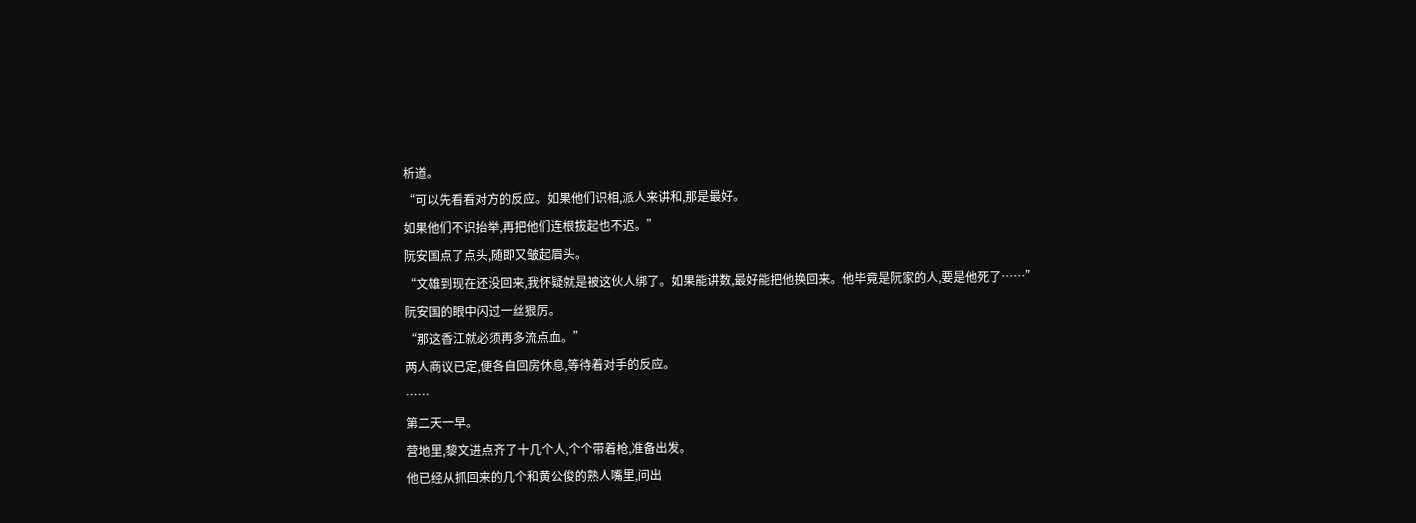析道。
“可以先看看对方的反应。如果他们识相,派人来讲和,那是最好。
如果他们不识抬举,再把他们连根拔起也不迟。”
阮安国点了点头,随即又皱起眉头。
“文雄到现在还没回来,我怀疑就是被这伙人绑了。如果能讲数,最好能把他换回来。他毕竟是阮家的人,要是他死了……”
阮安国的眼中闪过一丝狠厉。
“那这香江就必须再多流点血。”
两人商议已定,便各自回房休息,等待着对手的反应。
……
第二天一早。
营地里,黎文进点齐了十几个人,个个带着枪,准备出发。
他已经从抓回来的几个和黄公俊的熟人嘴里,问出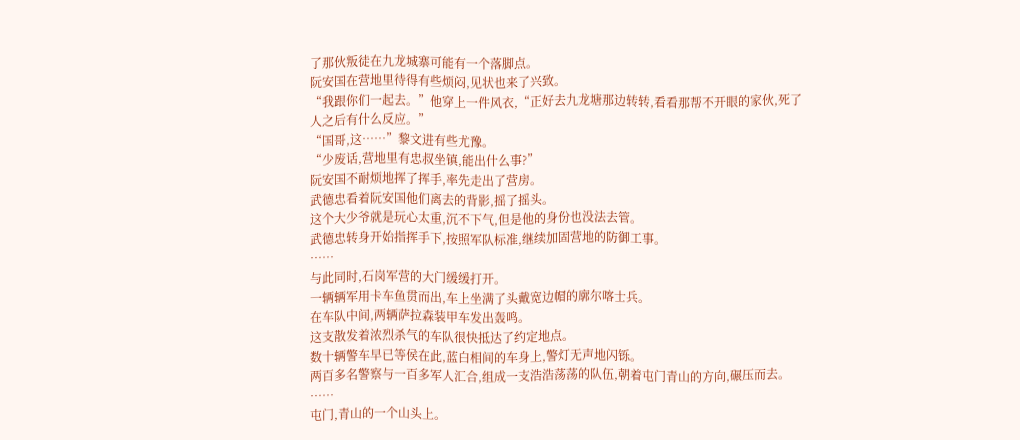了那伙叛徒在九龙城寨可能有一个落脚点。
阮安国在营地里待得有些烦闷,见状也来了兴致。
“我跟你们一起去。”他穿上一件风衣,“正好去九龙塘那边转转,看看那帮不开眼的家伙,死了人之后有什么反应。”
“国哥,这……”黎文进有些尤豫。
“少废话,营地里有忠叔坐镇,能出什么事?”
阮安国不耐烦地挥了挥手,率先走出了营房。
武德忠看着阮安国他们离去的背影,摇了摇头。
这个大少爷就是玩心太重,沉不下气,但是他的身份也没法去管。
武德忠转身开始指挥手下,按照军队标准,继续加固营地的防御工事。
……
与此同时,石岗军营的大门缓缓打开。
一辆辆军用卡车鱼贯而出,车上坐满了头戴宽边帽的廓尔喀士兵。
在车队中间,两辆萨拉森装甲车发出轰鸣。
这支散发着浓烈杀气的车队很快抵达了约定地点。
数十辆警车早已等侯在此,蓝白相间的车身上,警灯无声地闪铄。
两百多名警察与一百多军人汇合,组成一支浩浩荡荡的队伍,朝着屯门青山的方向,碾压而去。
……
屯门,青山的一个山头上。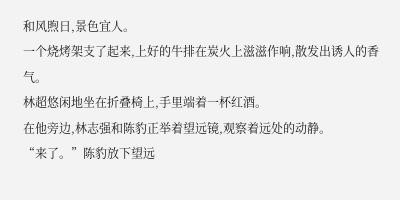和风煦日,景色宜人。
一个烧烤架支了起来,上好的牛排在炭火上滋滋作响,散发出诱人的香气。
林超悠闲地坐在折叠椅上,手里端着一杯红酒。
在他旁边,林志强和陈豹正举着望远镜,观察着远处的动静。
“来了。”陈豹放下望远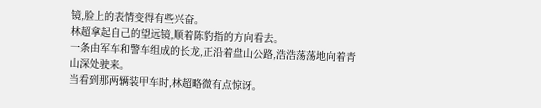镜,脸上的表情变得有些兴奋。
林超拿起自己的望远镜,顺着陈豹指的方向看去。
一条由军车和警车组成的长龙,正沿着盘山公路,浩浩荡荡地向着青山深处驶来。
当看到那两辆装甲车时,林超略微有点惊讶。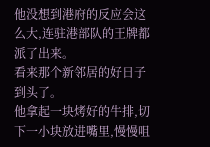他没想到港府的反应会这么大,连驻港部队的王牌都派了出来。
看来那个新邻居的好日子到头了。
他拿起一块烤好的牛排,切下一小块放进嘴里,慢慢咀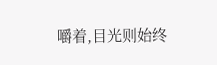嚼着,目光则始终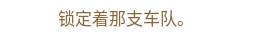锁定着那支车队。